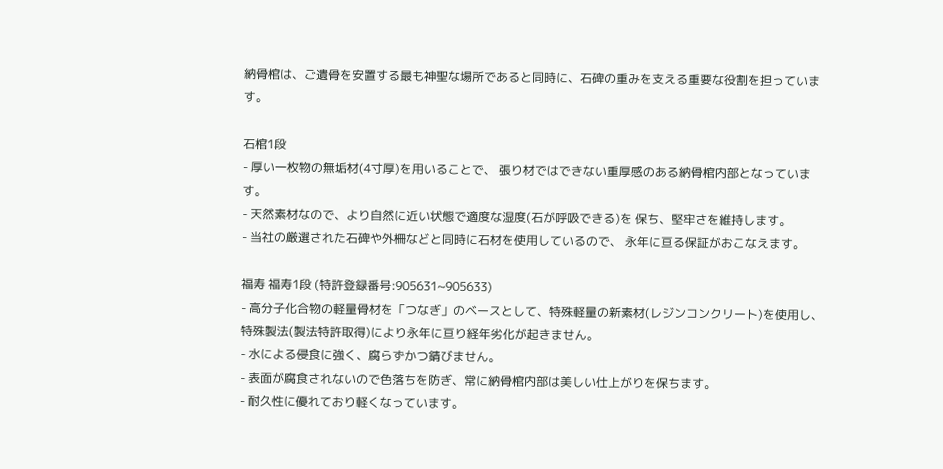納骨棺は、ご遺骨を安置する最も神聖な場所であると同時に、石碑の重みを支える重要な役割を担っています。

石棺1段
- 厚い一枚物の無垢材(4寸厚)を用いることで、 張り材ではできない重厚感のある納骨棺内部となっています。
- 天然素材なので、より自然に近い状態で適度な湿度(石が呼吸できる)を 保ち、堅牢さを維持します。
- 当社の厳選された石碑や外柵などと同時に石材を使用しているので、 永年に亘る保証がおこなえます。

福寿 福寿1段 (特許登録番号:905631~905633)
- 高分子化合物の軽量骨材を「つなぎ」のベースとして、特殊軽量の新素材(レジンコンクリート)を使用し、特殊製法(製法特許取得)により永年に亘り経年劣化が起きません。
- 水による侵食に強く、腐らずかつ錆びません。
- 表面が腐食されないので色落ちを防ぎ、常に納骨棺内部は美しい仕上がりを保ちます。
- 耐久性に優れており軽くなっています。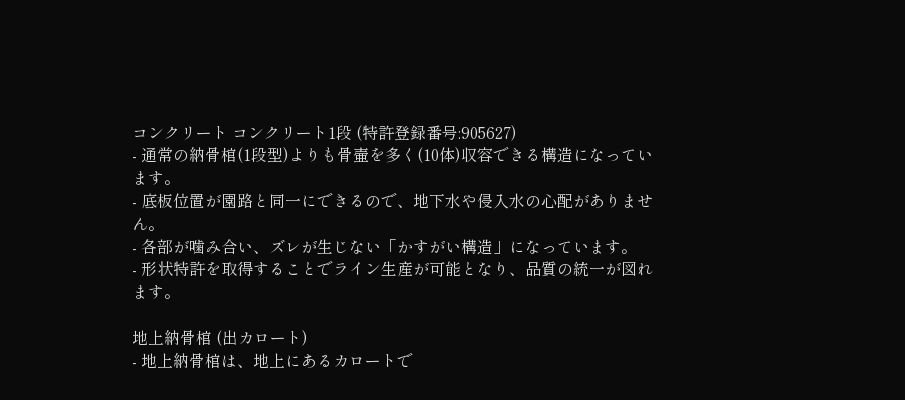コンクリート コンクリート1段 (特許登録番号:905627)
- 通常の納骨棺(1段型)よりも骨壷を多く(10体)収容できる構造になっています。
- 底板位置が園路と同一にできるので、地下水や侵入水の心配がありません。
- 各部が噛み合い、ズレが生じない「かすがい構造」になっています。
- 形状特許を取得することでライン生産が可能となり、品質の統一が図れます。

地上納骨棺 (出カロート)
- 地上納骨棺は、地上にあるカロートで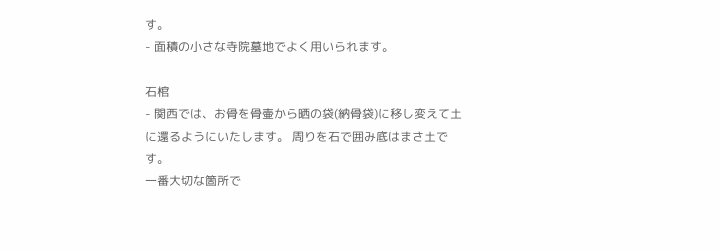す。
- 面積の小さな寺院墓地でよく用いられます。

石棺
- 関西では、お骨を骨壷から晒の袋(納骨袋)に移し変えて土に還るようにいたします。 周りを石で囲み底はまさ土です。
一番大切な箇所で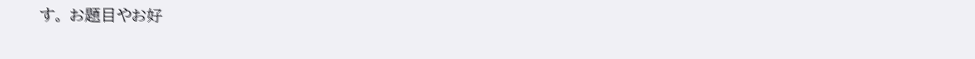す。 お題目やお好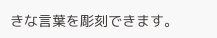きな言葉を彫刻できます。